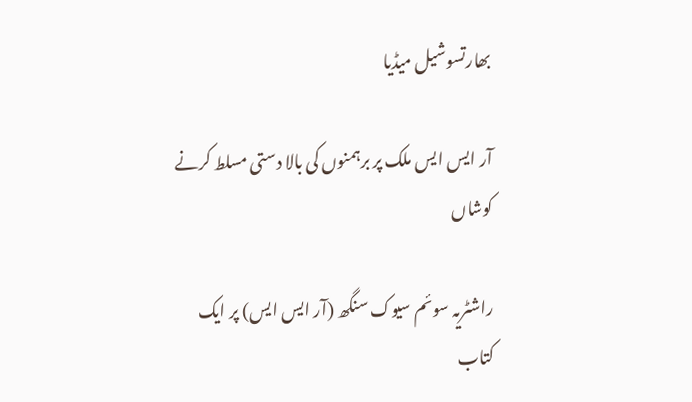بھارتسوشیل میڈیا

آر ایس ایس ملک پر برہمنوں کی بالا دستی مسلط کرنے کوشاں

راشٹریہ سوئم سیوک سنگھ (آر ایس ایس) پر ایک کتاب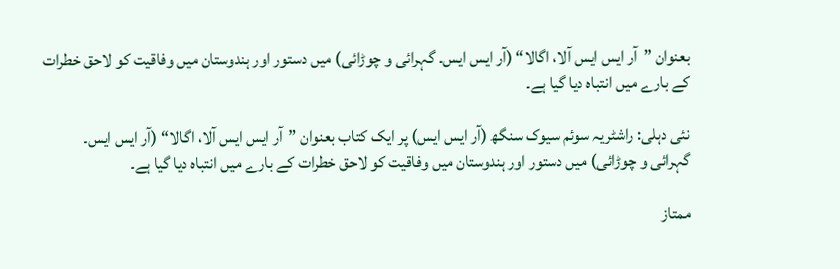بعنوان ”آر ایس ایس آلا، اگالا“ (آر ایس ایس۔ گہرائی و چوڑائی) میں دستور اور ہندوستان میں وفاقیت کو لاحق خطرات کے بارے میں انتباہ دیا گیا ہے۔

نئی دہلی: راشٹریہ سوئم سیوک سنگھ (آر ایس ایس) پر ایک کتاب بعنوان ”آر ایس ایس آلا، اگالا“ (آر ایس ایس۔ گہرائی و چوڑائی) میں دستور اور ہندوستان میں وفاقیت کو لاحق خطرات کے بارے میں انتباہ دیا گیا ہے۔

ممتاز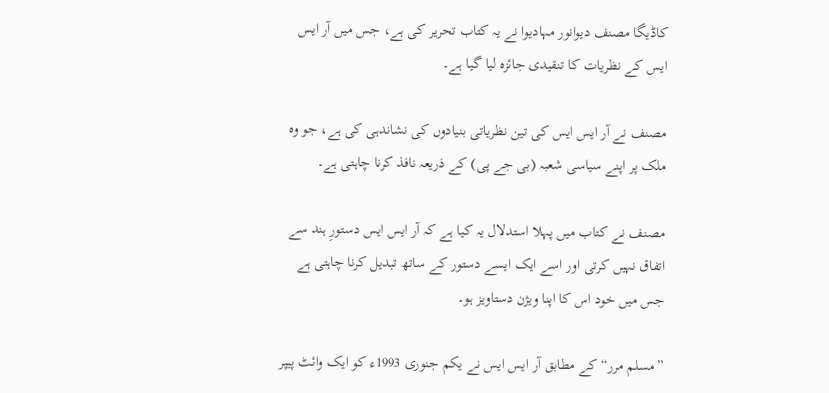کاڈیگا مصنف دیوانور مہادیوا نے یہ کتاب تحریر کی ہے، جس میں آر ایس ایس کے نظریات کا تنقیدی جائزہ لیا گیا ہے۔

مصنف نے آر ایس ایس کی تین نظریاتی بنیادوں کی نشاندہی کی ہے، جو وہ ملک پر اپنے سیاسی شعبہ (بی جے پی) کے ذریعہ نافذ کرنا چاہتی ہے۔

مصنف نے کتاب میں پہلا استدلال یہ کیا ہے کہ آر ایس ایس دستورِ ہند سے اتفاق نہیں کرتی اور اسے ایک ایسے دستور کے ساتھ تبدیل کرنا چاہتی ہے جس میں خود اس کا اپنا ویژن دستاویز ہو۔

”مسلم مرر“ کے مطابق آر ایس ایس نے یکم جنوری 1993ء کو ایک وائٹ پیپر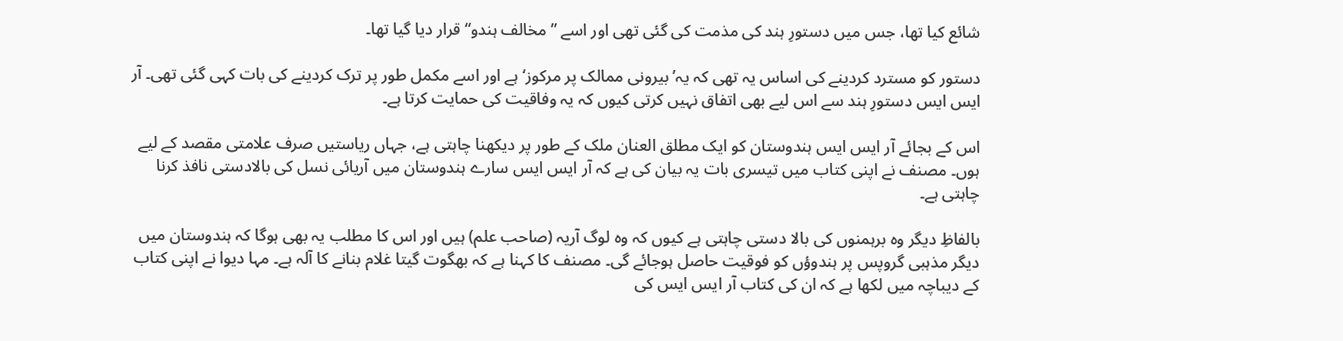شائع کیا تھا، جس میں دستورِ ہند کی مذمت کی گئی تھی اور اسے ”مخالف ہندو“ قرار دیا گیا تھا۔

دستور کو مسترد کردینے کی اساس یہ تھی کہ یہ’بیرونی ممالک پر مرکوز‘ ہے اور اسے مکمل طور پر ترک کردینے کی بات کہی گئی تھی۔ آر ایس ایس دستورِ ہند سے اس لیے بھی اتفاق نہیں کرتی کیوں کہ یہ وفاقیت کی حمایت کرتا ہے۔

اس کے بجائے آر ایس ایس ہندوستان کو ایک مطلق العنان ملک کے طور پر دیکھنا چاہتی ہے، جہاں ریاستیں صرف علامتی مقصد کے لیے ہوں۔ مصنف نے اپنی کتاب میں تیسری بات یہ بیان کی ہے کہ آر ایس ایس سارے ہندوستان میں آریائی نسل کی بالادستی نافذ کرنا چاہتی ہے۔

بالفاظِ دیگر وہ برہمنوں کی بالا دستی چاہتی ہے کیوں کہ وہ لوگ آریہ (صاحب علم) ہیں اور اس کا مطلب یہ بھی ہوگا کہ ہندوستان میں دیگر مذہبی گروپس پر ہندوؤں کو فوقیت حاصل ہوجائے گی۔ مصنف کا کہنا ہے کہ بھگوت گیتا غلام بنانے کا آلہ ہے۔ مہا دیوا نے اپنی کتاب کے دیباچہ میں لکھا ہے کہ ان کی کتاب آر ایس ایس کی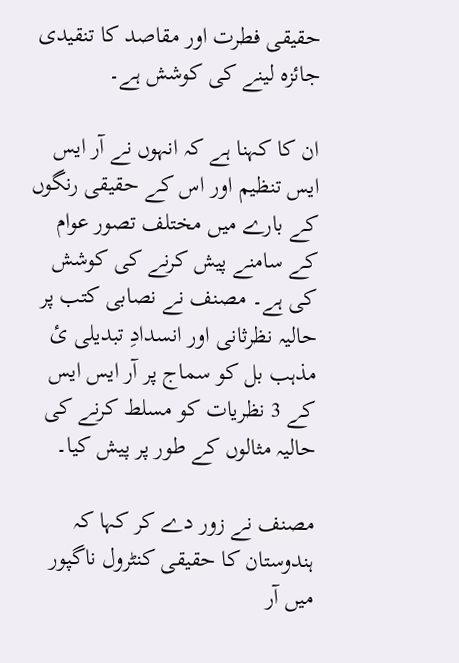حقیقی فطرت اور مقاصد کا تنقیدی جائزہ لینے کی کوشش ہے۔

ان کا کہنا ہے کہ انہوں نے آر ایس ایس تنظیم اور اس کے حقیقی رنگوں کے بارے میں مختلف تصور عوام کے سامنے پیش کرنے کی کوشش کی ہے۔ مصنف نے نصابی کتب پر حالیہ نظرثانی اور انسدادِ تبدیلی ئ مذہب بل کو سماج پر آر ایس ایس کے 3 نظریات کو مسلط کرنے کی حالیہ مثالوں کے طور پر پیش کیا۔

مصنف نے زور دے کر کہا کہ ہندوستان کا حقیقی کنٹرول ناگپور میں آر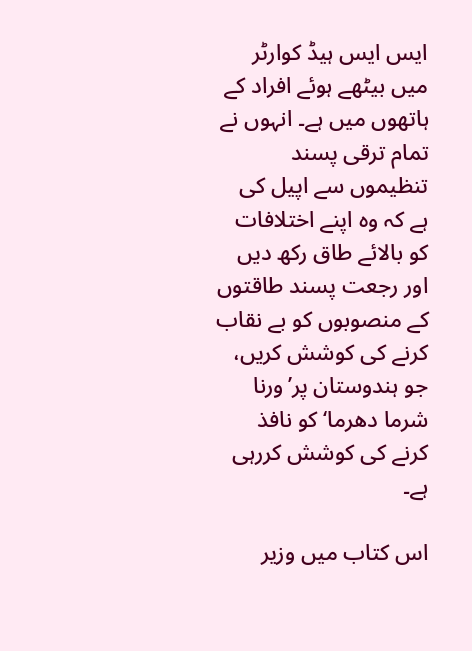ایس ایس ہیڈ کوارٹر میں بیٹھے ہوئے افراد کے ہاتھوں میں ہے۔ انہوں نے تمام ترقی پسند تنظیموں سے اپیل کی ہے کہ وہ اپنے اختلافات کو بالائے طاق رکھ دیں اور رجعت پسند طاقتوں کے منصوبوں کو بے نقاب کرنے کی کوشش کریں، جو ہندوستان پر’ورنا شرما دھرما‘ کو نافذ کرنے کی کوشش کررہی ہے۔

اس کتاب میں وزیر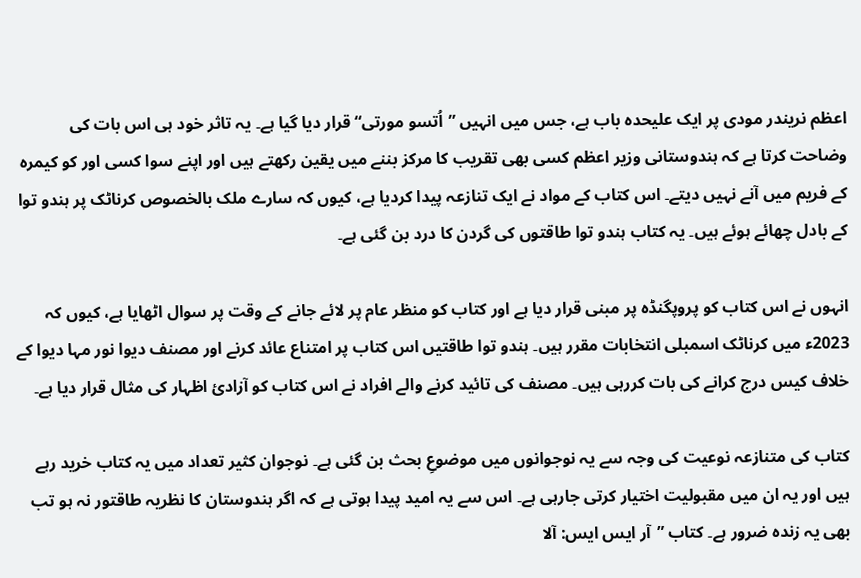اعظم نریندر مودی پر ایک علیحدہ باب ہے، جس میں انہیں ”اُتسو مورتی“ قرار دیا گیا ہے۔ یہ تاثر خود ہی اس بات کی وضاحت کرتا ہے کہ ہندوستانی وزیر اعظم کسی بھی تقریب کا مرکز بننے میں یقین رکھتے ہیں اور اپنے سوا کسی اور کو کیمرہ کے فریم میں آنے نہیں دیتے۔ اس کتاب کے مواد نے ایک تنازعہ پیدا کردیا ہے، کیوں کہ سارے ملک بالخصوص کرناٹک پر ہندو توا کے بادل چھائے ہوئے ہیں۔ یہ کتاب ہندو توا طاقتوں کی گردن کا درد بن گئی ہے۔

انہوں نے اس کتاب کو پروپگنڈہ پر مبنی قرار دیا ہے اور کتاب کو منظر عام پر لائے جانے کے وقت پر سوال اٹھایا ہے، کیوں کہ 2023ء میں کرناٹک اسمبلی انتخابات مقرر ہیں۔ ہندو توا طاقتیں اس کتاب پر امتناع عائد کرنے اور مصنف دیوا نور مہا دیوا کے خلاف کیس درج کرانے کی بات کررہی ہیں۔ مصنف کی تائید کرنے والے افراد نے اس کتاب کو آزادئ اظہار کی مثال قرار دیا ہے۔

کتاب کی متنازعہ نوعیت کی وجہ سے یہ نوجوانوں میں موضوعِ بحث بن گئی ہے۔ نوجوان کثیر تعداد میں یہ کتاب خرید رہے ہیں اور یہ ان میں مقبولیت اختیار کرتی جارہی ہے۔ اس سے یہ امید پیدا ہوتی ہے کہ اگر ہندوستان کا نظریہ طاقتور نہ ہو تب بھی یہ زندہ ضرور ہے۔ کتاب ”آر ایس ایس: آلا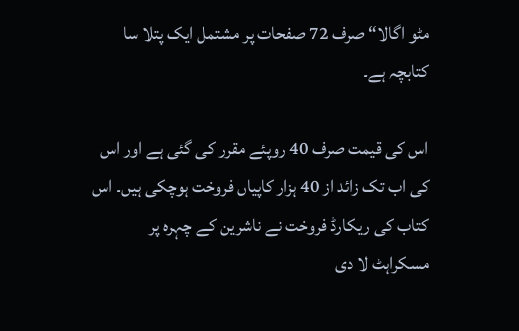مٹو اگالا“ صرف 72 صفحات پر مشتمل ایک پتلا سا کتابچہ ہے۔

اس کی قیمت صرف 40 روپئے مقرر کی گئی ہے اور اس کی اب تک زائد از 40 ہزار کاپیاں فروخت ہوچکی ہیں۔ اس کتاب کی ریکارڈ فروخت نے ناشرین کے چہرہ پر مسکراہٹ لا دی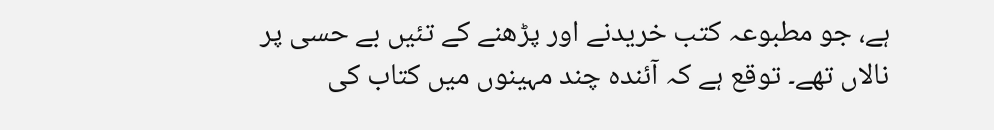ہے، جو مطبوعہ کتب خریدنے اور پڑھنے کے تئیں بے حسی پر نالاں تھے۔ توقع ہے کہ آئندہ چند مہینوں میں کتاب کی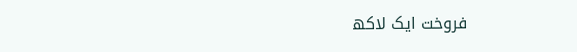فروخت ایک لاکھ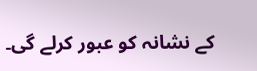کے نشانہ کو عبور کرلے گی۔